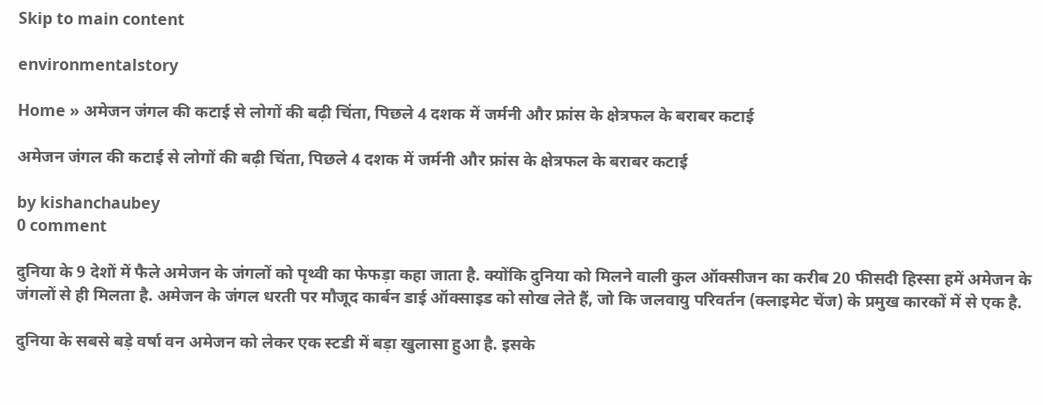Skip to main content

environmentalstory

Home » अमेजन जंगल की कटाई से लोगों की बढ़ी चिंता, पिछले 4 दशक में जर्मनी और फ्रांस के क्षेत्रफल के बराबर कटाई

अमेजन जंगल की कटाई से लोगों की बढ़ी चिंता, पिछले 4 दशक में जर्मनी और फ्रांस के क्षेत्रफल के बराबर कटाई

by kishanchaubey
0 comment

दुनिया के 9 देशों में फैले अमेजन के जंगलों को पृथ्वी का फेफड़ा कहा जाता है. क्योंकि दुनिया को मिलने वाली कुल ऑक्सीजन का करीब 20 फीसदी हिस्सा हमें अमेजन के जंगलों से ही मिलता है. अमेजन के जंगल धरती पर मौजूद कार्बन डाई ऑक्साइड को सोख लेते हैं, जो कि जलवायु परिवर्तन (क्लाइमेट चेंज) के प्रमुख कारकों में से एक है.

दुनिया के सबसे बड़े वर्षा वन अमेजन को लेकर एक स्टडी में बड़ा खुलासा हुआ है. इसके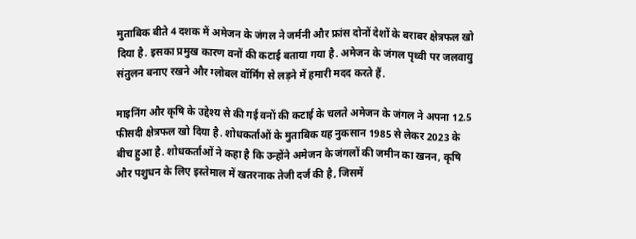मुताबिक बीते 4 दशक में अमेजन के जंगल ने जर्मनी और फ्रांस दोनों देशों के बराबर क्षेत्रफल खो दिया है. इसका प्रमुख कारण वनों की कटाई बताया गया है. अमेजन के जंगल पृथ्वी पर जलवायु संतुलन बनाए रखने और ग्लोबल वॉर्मिंग से लड़ने में हमारी मदद करते हैं.

माइनिंग और कृषि के उद्देश्य से की गई वनों की कटाई के चलते अमेजन के जंगल ने अपना 12.5 फीसदी क्षेत्रफल खो दिया है. शोधकर्ताओं के मुताबिक यह नुकसान 1985 से लेकर 2023 के बीच हुआ है. शोधकर्ताओं ने कहा है कि उन्होंने अमेजन के जंगलों की जमीन का खनन, कृषि और पशुधन के लिए इस्तेमाल में खतरनाक तेजी दर्ज की है, जिसमें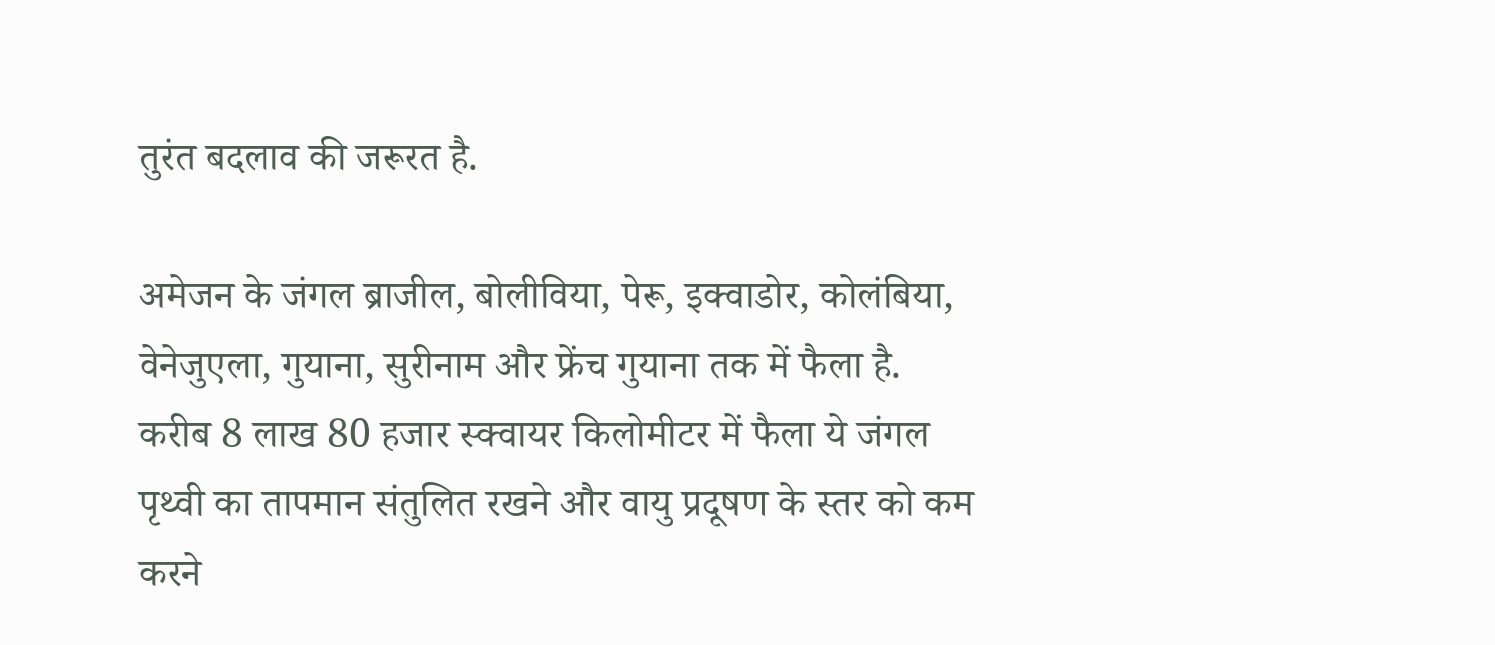तुरंत बदलाव की जरूरत है.

अमेजन के जंगल ब्राजील, बोलीविया, पेरू, इक्वाडोर, कोलंबिया, वेनेजुएला, गुयाना, सुरीनाम और फ्रेंच गुयाना तक में फैला है. करीब 8 लाख 80 हजार स्क्वायर किलोमीटर में फैला ये जंगल पृथ्वी का तापमान संतुलित रखने और वायु प्रदूषण के स्तर को कम करने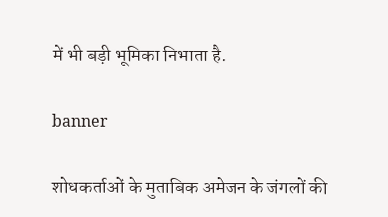में भी बड़ी भूमिका निभाता है.

banner

शोधकर्ताओं के मुताबिक अमेजन के जंगलों की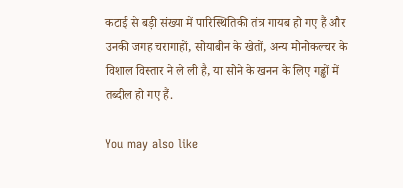कटाई से बड़ी संख्या में पारिस्थितिकी तंत्र गायब हो गए हैं और उनकी जगह चरागाहों, सोयाबीन के खेतों, अन्य मोनोकल्चर के विशाल विस्तार ने ले ली है, या सोने के खनन के लिए गड्ढों में तब्दील हो गए हैं.

You may also like